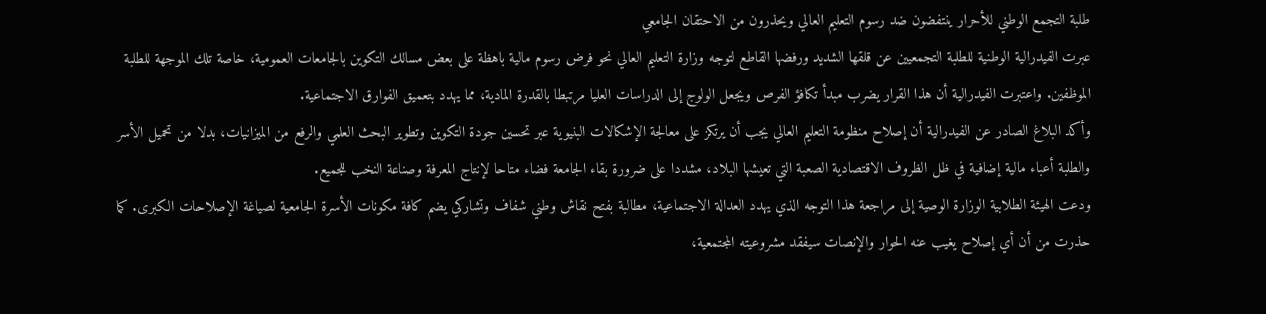طلبة التجمع الوطني للأحرار ينتفضون ضد رسوم التعليم العالي ويحذرون من الاحتقان الجامعي
عبرت الفيدرالية الوطنية للطلبة التجمعيين عن قلقها الشديد ورفضها القاطع لتوجه وزارة التعليم العالي نحو فرض رسوم مالية باهظة على بعض مسالك التكوين بالجامعات العمومية، خاصة تلك الموجهة للطلبة الموظفين. واعتبرت الفيدرالية أن هذا القرار يضرب مبدأ تكافؤ الفرص ويجعل الولوج إلى الدراسات العليا مرتبطا بالقدرة المادية، مما يهدد بتعميق الفوارق الاجتماعية.
وأكد البلاغ الصادر عن الفيدرالية أن إصلاح منظومة التعليم العالي يجب أن يرتكز على معالجة الإشكالات البنيوية عبر تحسين جودة التكوين وتطوير البحث العلمي والرفع من الميزانيات، بدلا من تحميل الأسر والطلبة أعباء مالية إضافية في ظل الظروف الاقتصادية الصعبة التي تعيشها البلاد، مشددا على ضرورة بقاء الجامعة فضاء متاحا لإنتاج المعرفة وصناعة النخب للجميع.
ودعت الهيئة الطلابية الوزارة الوصية إلى مراجعة هذا التوجه الذي يهدد العدالة الاجتماعية، مطالبة بفتح نقاش وطني شفاف وتشاركي يضم كافة مكونات الأسرة الجامعية لصياغة الإصلاحات الكبرى. كما حذرت من أن أي إصلاح يغيب عنه الحوار والإنصات سيفقد مشروعيته المجتمعية،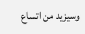وسيزيد من اتساع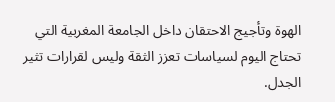الهوة وتأجيج الاحتقان داخل الجامعة المغربية التي تحتاج اليوم لسياسات تعزز الثقة وليس لقرارات تثير الجدل.